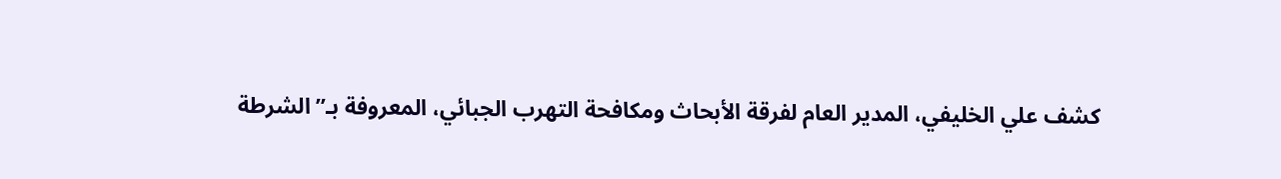كشف علي الخليفي، المدير العام لفرقة الأبحاث ومكافحة التهرب الجبائي، المعروفة بـ”الشرطة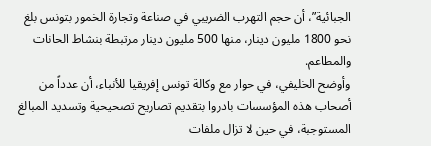الجبائية”، أن حجم التهرب الضريبي في صناعة وتجارة الخمور بتونس بلغ نحو 1800 مليون دينار، منها 500 مليون دينار مرتبطة بنشاط الحانات والمطاعم.
وأوضح الخليفي، في حوار مع وكالة تونس إفريقيا للأنباء، أن عدداً من أصحاب هذه المؤسسات بادروا بتقديم تصاريح تصحيحية وتسديد المبالغ المستوجبة، في حين لا تزال ملفات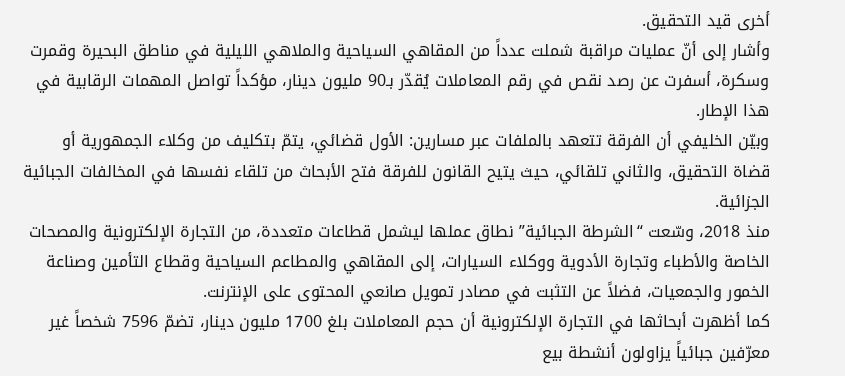أخرى قيد التحقيق.
وأشار إلى أنّ عمليات مراقبة شملت عدداً من المقاهي السياحية والملاهي الليلية في مناطق البحيرة وقمرت وسكرة، أسفرت عن رصد نقص في رقم المعاملات يُقدّر بـ90 مليون دينار، مؤكداً تواصل المهمات الرقابية في هذا الإطار.
وبيّن الخليفي أن الفرقة تتعهد بالملفات عبر مسارين: الأول قضائي، يتمّ بتكليف من وكلاء الجمهورية أو قضاة التحقيق، والثاني تلقائي، حيث يتيح القانون للفرقة فتح الأبحاث من تلقاء نفسها في المخالفات الجبائية الجزائية.
منذ 2018، وسّعت “الشرطة الجبائية” نطاق عملها ليشمل قطاعات متعددة، من التجارة الإلكترونية والمصحات الخاصة والأطباء وتجارة الأدوية ووكلاء السيارات، إلى المقاهي والمطاعم السياحية وقطاع التأمين وصناعة الخمور والجمعيات، فضلاً عن التثبت في مصادر تمويل صانعي المحتوى على الإنترنت.
كما أظهرت أبحاثها في التجارة الإلكترونية أن حجم المعاملات بلغ 1700 مليون دينار، تضمّ 7596 شخصاً غير معرّفين جبائياً يزاولون أنشطة بيع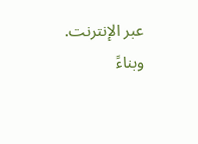عبر الإنترنت.
وبناءً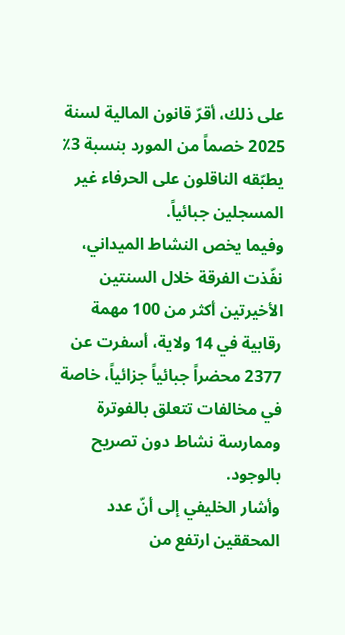على ذلك، أقرّ قانون المالية لسنة 2025 خصماً من المورد بنسبة 3٪ يطبّقه الناقلون على الحرفاء غير المسجلين جبائياً.
وفيما يخص النشاط الميداني، نفّذت الفرقة خلال السنتين الأخيرتين أكثر من 100 مهمة رقابية في 14 ولاية، أسفرت عن 2377 محضراً جبائياً جزائياً، خاصة في مخالفات تتعلق بالفوترة وممارسة نشاط دون تصريح بالوجود.
وأشار الخليفي إلى أنّ عدد المحققين ارتفع من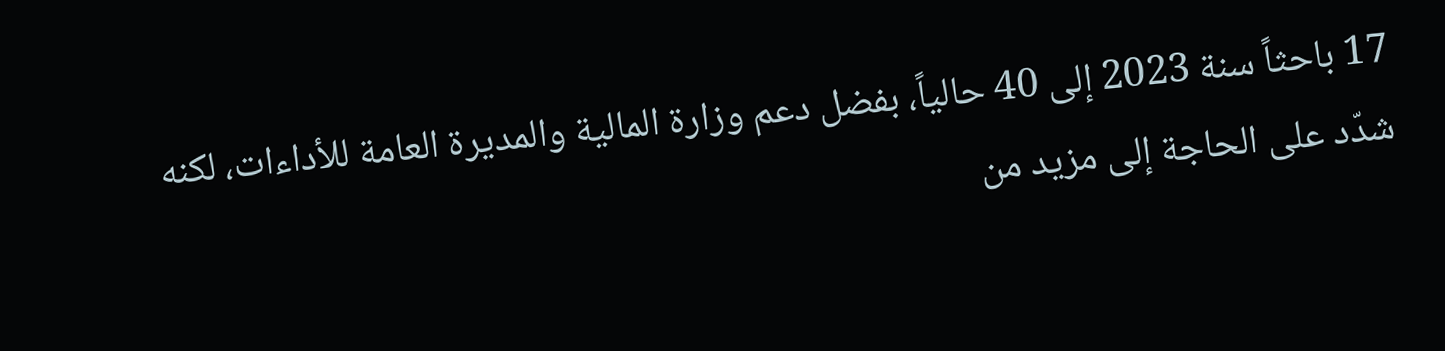17 باحثاً سنة 2023 إلى 40 حالياً، بفضل دعم وزارة المالية والمديرة العامة للأداءات، لكنه شدّد على الحاجة إلى مزيد من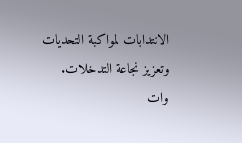الانتدابات لمواكبة التحديات وتعزيز نجاعة التدخلات.
وات